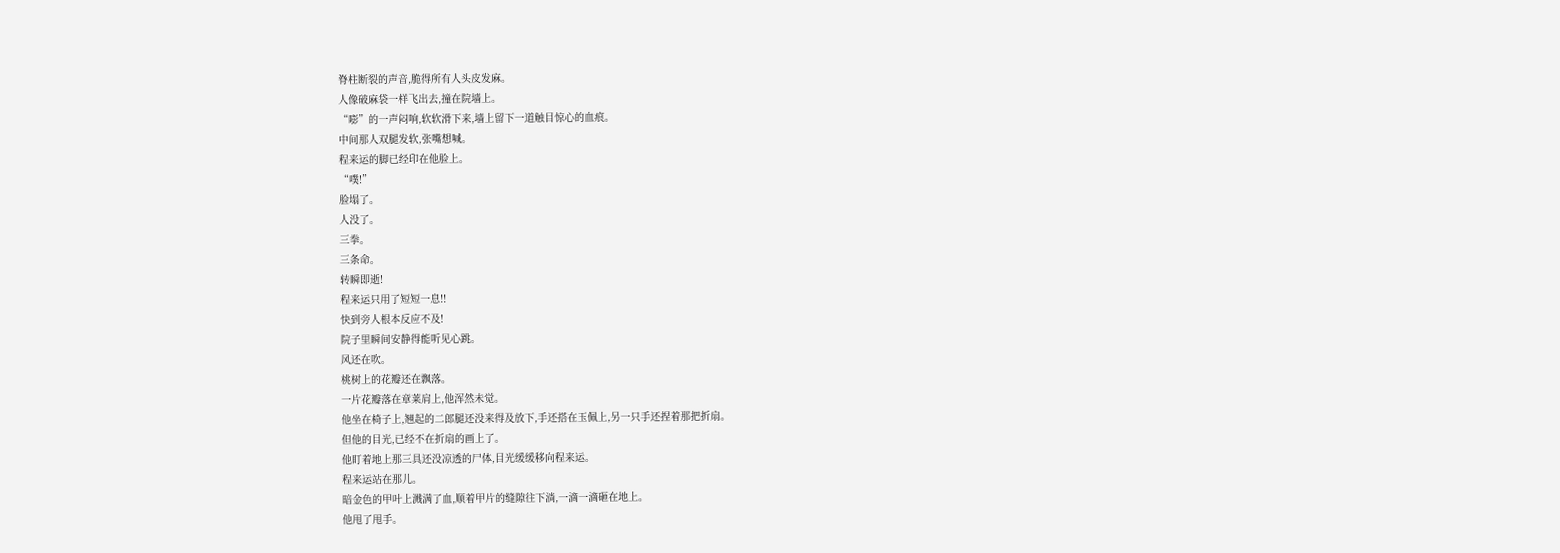脊柱断裂的声音,脆得所有人头皮发麻。
人像破麻袋一样飞出去,撞在院墙上。
“嘭”的一声闷响,软软滑下来,墙上留下一道触目惊心的血痕。
中间那人双腿发软,张嘴想喊。
程来运的脚已经印在他脸上。
“噗!”
脸塌了。
人没了。
三拳。
三条命。
转瞬即逝!
程来运只用了短短一息!!
快到旁人根本反应不及!
院子里瞬间安静得能听见心跳。
风还在吹。
桃树上的花瓣还在飘落。
一片花瓣落在章莱肩上,他浑然未觉。
他坐在椅子上,翘起的二郎腿还没来得及放下,手还搭在玉佩上,另一只手还捏着那把折扇。
但他的目光,已经不在折扇的画上了。
他盯着地上那三具还没凉透的尸体,目光缓缓移向程来运。
程来运站在那儿。
暗金色的甲叶上溅满了血,顺着甲片的缝隙往下淌,一滴一滴砸在地上。
他甩了甩手。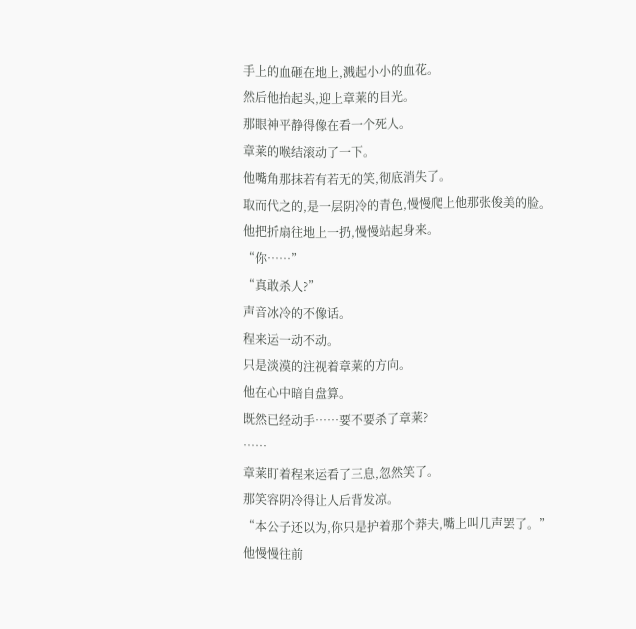手上的血砸在地上,溅起小小的血花。
然后他抬起头,迎上章莱的目光。
那眼神平静得像在看一个死人。
章莱的喉结滚动了一下。
他嘴角那抹若有若无的笑,彻底消失了。
取而代之的,是一层阴冷的青色,慢慢爬上他那张俊美的脸。
他把折扇往地上一扔,慢慢站起身来。
“你……”
“真敢杀人?”
声音冰冷的不像话。
程来运一动不动。
只是淡漠的注视着章莱的方向。
他在心中暗自盘算。
既然已经动手……要不要杀了章莱?
……
章莱盯着程来运看了三息,忽然笑了。
那笑容阴冷得让人后背发凉。
“本公子还以为,你只是护着那个莽夫,嘴上叫几声罢了。”
他慢慢往前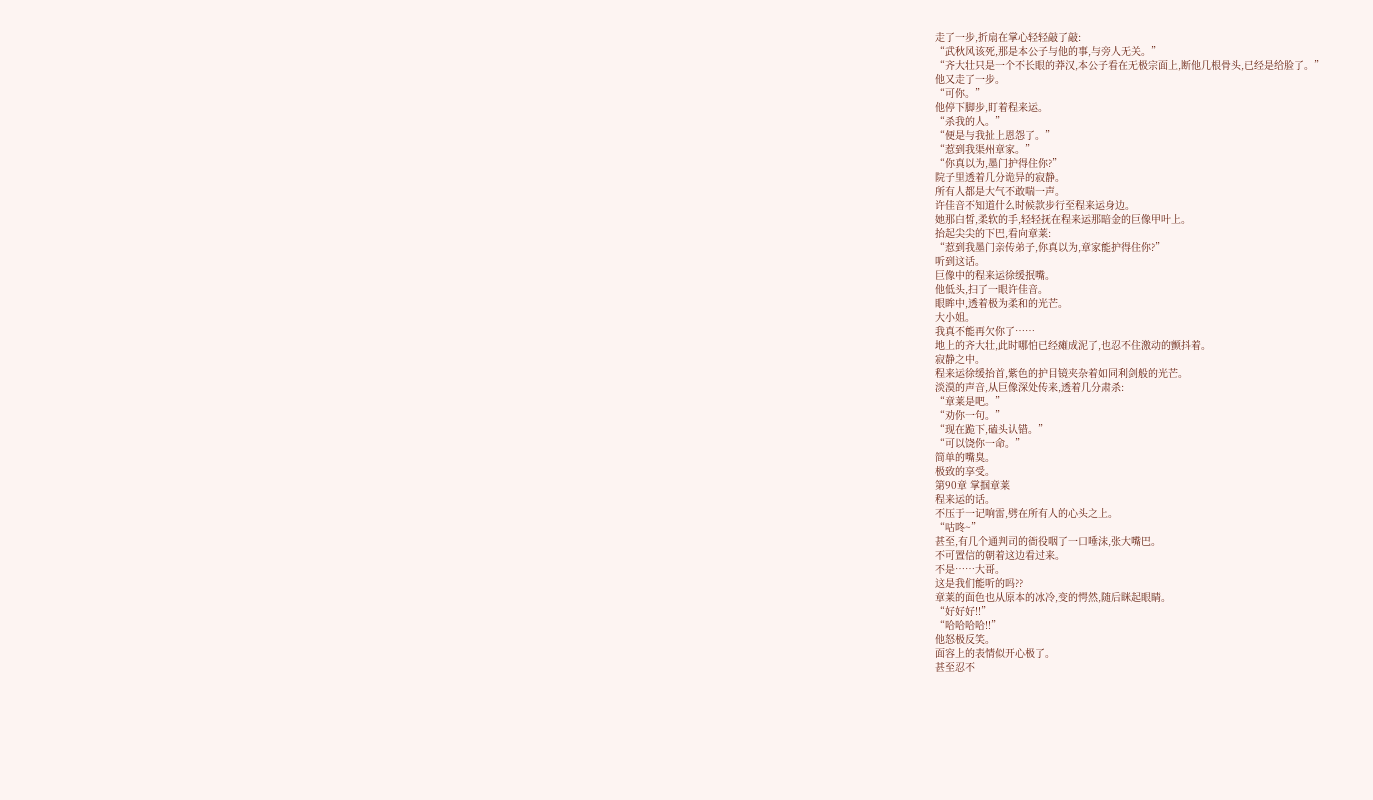走了一步,折扇在掌心轻轻敲了敲:
“武秋风该死,那是本公子与他的事,与旁人无关。”
“齐大壮只是一个不长眼的莽汉,本公子看在无极宗面上,断他几根骨头,已经是给脸了。”
他又走了一步。
“可你。”
他停下脚步,盯着程来运。
“杀我的人。”
“便是与我扯上恩怨了。”
“惹到我渠州章家。”
“你真以为,墨门护得住你?”
院子里透着几分诡异的寂静。
所有人都是大气不敢喘一声。
许佳音不知道什么时候款步行至程来运身边。
她那白皙,柔软的手,轻轻抚在程来运那暗金的巨像甲叶上。
抬起尖尖的下巴,看向章莱:
“惹到我墨门亲传弟子,你真以为,章家能护得住你?”
听到这话。
巨像中的程来运徐缓抿嘴。
他低头,扫了一眼许佳音。
眼眸中,透着极为柔和的光芒。
大小姐。
我真不能再欠你了……
地上的齐大壮,此时哪怕已经瘫成泥了,也忍不住激动的颤抖着。
寂静之中。
程来运徐缓抬首,紫色的护目镜夹杂着如同利剑般的光芒。
淡漠的声音,从巨像深处传来,透着几分肃杀:
“章莱是吧。”
“劝你一句。”
“现在跪下,磕头认错。”
“可以饶你一命。”
简单的嘴臭。
极致的享受。
第90章 掌掴章莱
程来运的话。
不压于一记响雷,劈在所有人的心头之上。
“咕咚~”
甚至,有几个通判司的衙役咽了一口唾沫,张大嘴巴。
不可置信的朝着这边看过来。
不是……大哥。
这是我们能听的吗??
章莱的面色也从原本的冰冷,变的愕然,随后眯起眼睛。
“好好好!!”
“哈哈哈哈!!”
他怒极反笑。
面容上的表情似开心极了。
甚至忍不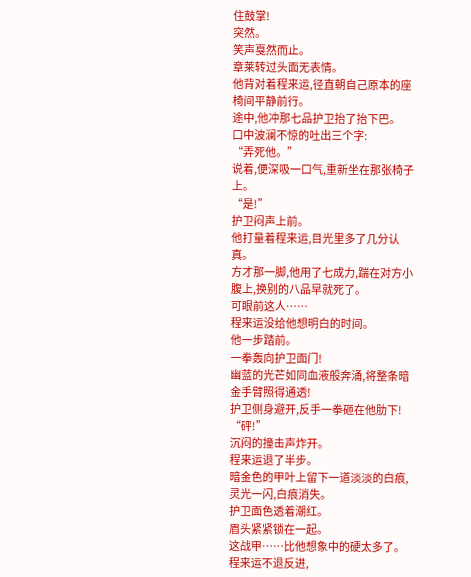住鼓掌!
突然。
笑声戛然而止。
章莱转过头面无表情。
他背对着程来运,径直朝自己原本的座椅间平静前行。
途中,他冲那七品护卫抬了抬下巴。
口中波澜不惊的吐出三个字:
“弄死他。”
说着,便深吸一口气,重新坐在那张椅子上。
“是!”
护卫闷声上前。
他打量着程来运,目光里多了几分认真。
方才那一脚,他用了七成力,踹在对方小腹上,换别的八品早就死了。
可眼前这人……
程来运没给他想明白的时间。
他一步踏前。
一拳轰向护卫面门!
幽蓝的光芒如同血液般奔涌,将整条暗金手臂照得通透!
护卫侧身避开,反手一拳砸在他肋下!
“砰!”
沉闷的撞击声炸开。
程来运退了半步。
暗金色的甲叶上留下一道淡淡的白痕,灵光一闪,白痕消失。
护卫面色透着潮红。
眉头紧紧锁在一起。
这战甲……比他想象中的硬太多了。
程来运不退反进,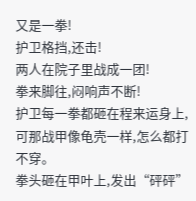又是一拳!
护卫格挡,还击!
两人在院子里战成一团!
拳来脚往,闷响声不断!
护卫每一拳都砸在程来运身上,可那战甲像龟壳一样,怎么都打不穿。
拳头砸在甲叶上,发出“砰砰”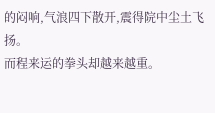的闷响,气浪四下散开,震得院中尘土飞扬。
而程来运的拳头却越来越重。